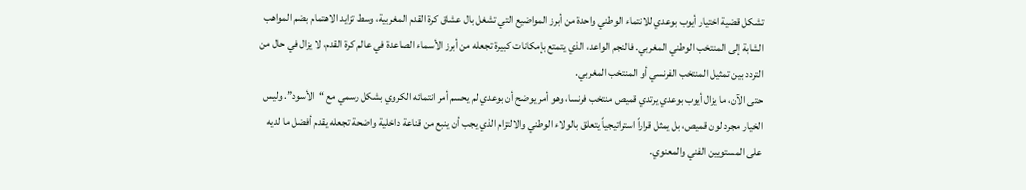تشكل قضية اختيار أيوب بوعدي للانتماء الوطني واحدة من أبرز المواضيع التي تشغل بال عشاق كرة القدم المغربية، وسط تزايد الاهتمام بضم المواهب الشابة إلى المنتخب الوطني المغربي. فالنجم الواعد، الذي يتمتع بإمكانات كبيرة تجعله من أبرز الأسماء الصاعدة في عالم كرة القدم، لا يزال في حال من التردد بين تمثيل المنتخب الفرنسي أو المنتخب المغربي.
حتى الآن، ما يزال أيوب بوعدي يرتدي قميص منتخب فرنسا، وهو أمر يوضح أن بوعدي لم يحسم أمر انتمائه الكروي بشكل رسمي مع “الأسود”. وليس الخيار مجرد لون قميص، بل يمثل قراراً استراتيجياً يتعلق بالولاء الوطني والالتزام الذي يجب أن ينبع من قناعة داخلية واضحة تجعله يقدم أفضل ما لديه على المستويين الفني والمعنوي.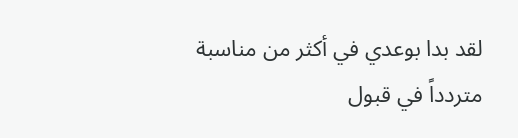لقد بدا بوعدي في أكثر من مناسبة متردداً في قبول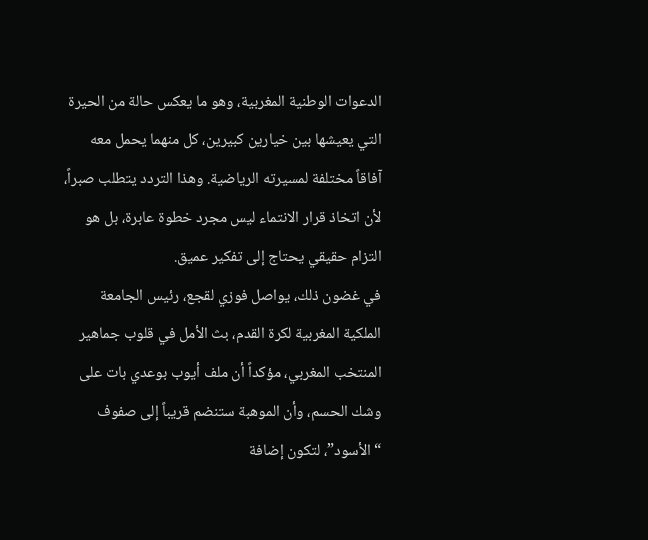الدعوات الوطنية المغربية، وهو ما يعكس حالة من الحيرة التي يعيشها بين خيارين كبيرين، كل منهما يحمل معه آفاقاً مختلفة لمسيرته الرياضية. وهذا التردد يتطلب صبراً، لأن اتخاذ قرار الانتماء ليس مجرد خطوة عابرة، بل هو التزام حقيقي يحتاج إلى تفكير عميق.
في غضون ذلك، يواصل فوزي لقجع، رئيس الجامعة الملكية المغربية لكرة القدم، بث الأمل في قلوب جماهير المنتخب المغربي، مؤكداً أن ملف أيوب بوعدي بات على وشك الحسم، وأن الموهبة ستنضم قريباً إلى صفوف “الأسود”، لتكون إضافة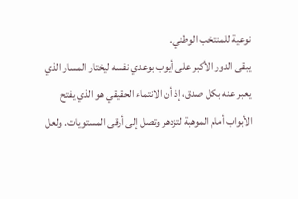نوعية للمنتخب الوطني.
يبقى الدور الأكبر على أيوب بوعدي نفسه ليختار المسار الذي يعبر عنه بكل صدق، إذ أن الانتماء الحقيقي هو الذي يفتح الأبواب أمام الموهبة لتزدهر وتصل إلى أرقى المستويات. ولعل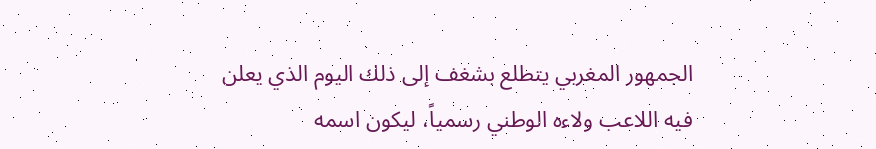الجمهور المغربي يتطلع بشغف إلى ذلك اليوم الذي يعلن فيه اللاعب ولاءه الوطني رسمياً، ليكون اسمه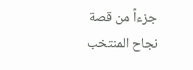جزءاً من قصة نجاح المنتخب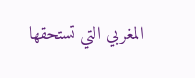المغربي التي تستحقها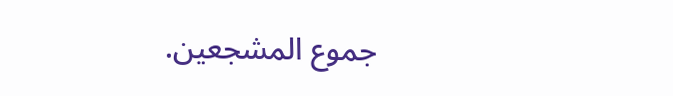جموع المشجعين.